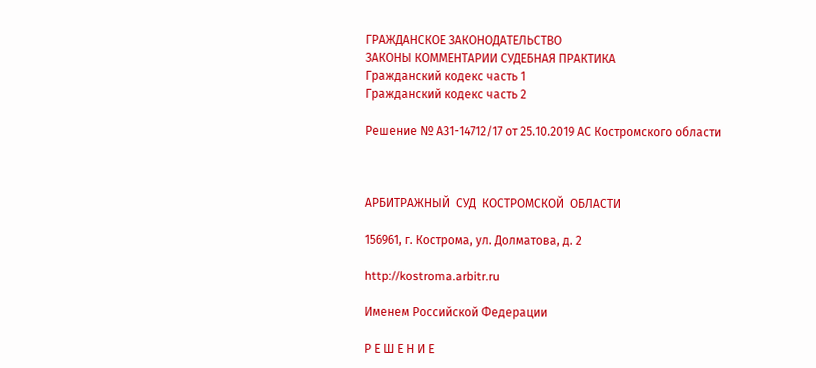ГРАЖДАНСКОЕ ЗАКОНОДАТЕЛЬСТВО
ЗАКОНЫ КОММЕНТАРИИ СУДЕБНАЯ ПРАКТИКА
Гражданский кодекс часть 1
Гражданский кодекс часть 2

Решение № А31-14712/17 от 25.10.2019 АС Костромского области



АРБИТРАЖНЫЙ  СУД  КОСТРОМСКОЙ  ОБЛАСТИ

156961, г. Кострома, ул. Долматова, д. 2

http://kostroma.arbitr.ru

Именем Российской Федерации

Р Е Ш Е Н И Е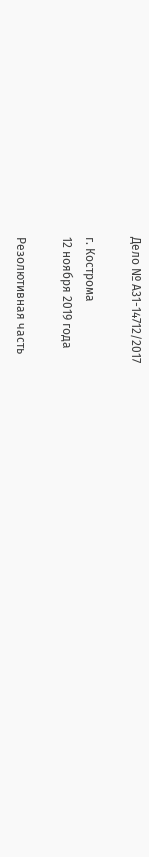Дело № А31-14712/2017

г. Кострома                                                                                                  12 ноября 2019 года

Резолютивная часть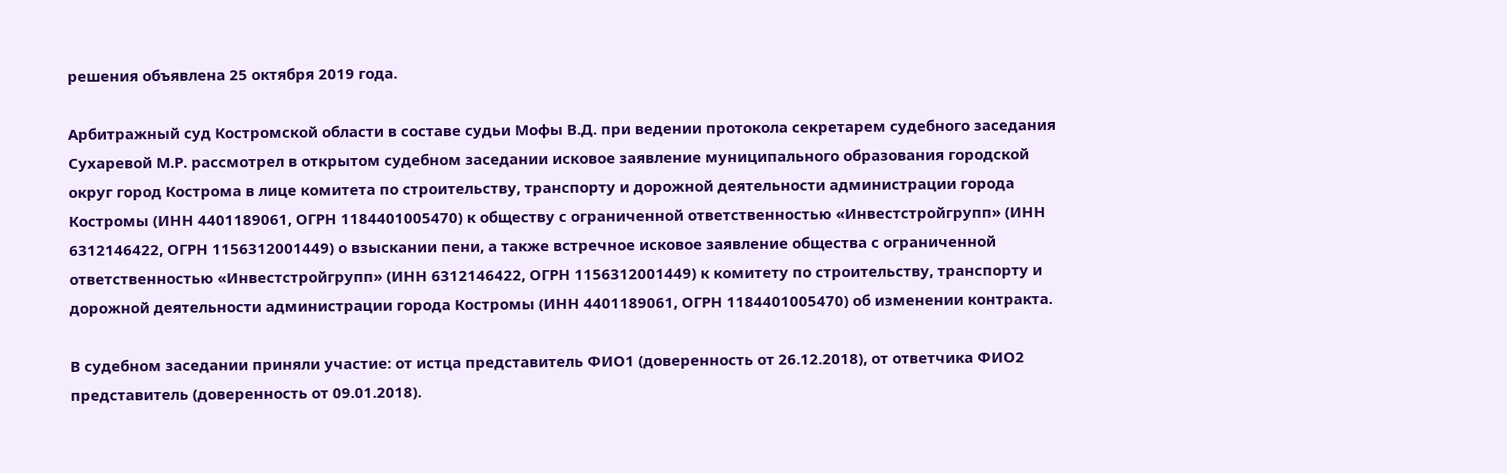решения объявлена 25 октября 2019 года.

Арбитражный суд Костромской области в составе судьи Мофы В.Д. при ведении протокола секретарем судебного заседания Сухаревой М.Р. рассмотрел в открытом судебном заседании исковое заявление муниципального образования городской округ город Кострома в лице комитета по строительству, транспорту и дорожной деятельности администрации города Костромы (ИНН 4401189061, ОГРН 1184401005470) к обществу с ограниченной ответственностью «Инвестстройгрупп» (ИНН 6312146422, ОГРН 1156312001449) о взыскании пени, а также встречное исковое заявление общества с ограниченной ответственностью «Инвестстройгрупп» (ИНН 6312146422, ОГРН 1156312001449) к комитету по строительству, транспорту и дорожной деятельности администрации города Костромы (ИНН 4401189061, ОГРН 1184401005470) об изменении контракта.

В судебном заседании приняли участие: от истца представитель ФИО1 (доверенность от 26.12.2018), от ответчика ФИО2 представитель (доверенность от 09.01.2018).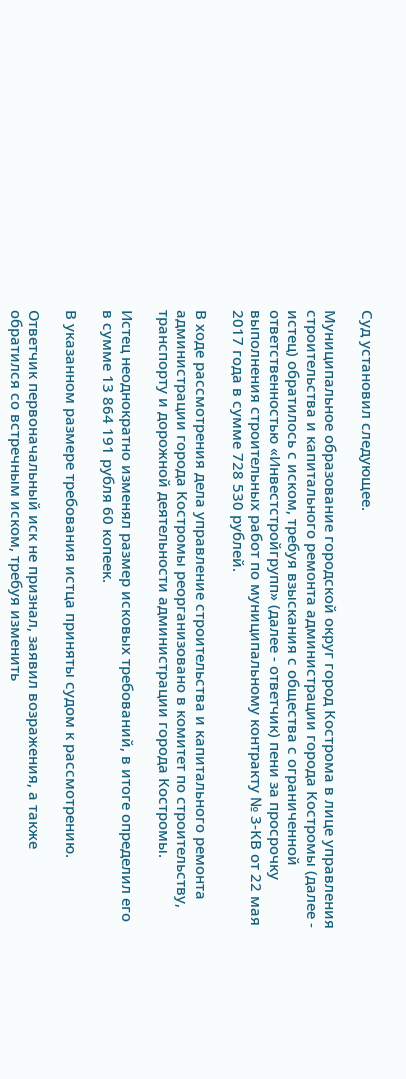Суд установил следующее.

Муниципальное образование городской округ город Кострома в лице управления строительства и капитального ремонта администрации города Костромы (далее - истец) обратилось с иском, требуя взыскания с общества с ограниченной ответственностью «Инвестстройгрупп» (далее - ответчик) пени за просрочку выполнения строительных работ по муниципальному контракту № 3-КВ от 22 мая 2017 года в сумме 728 530 рублей.

В ходе рассмотрения дела управление строительства и капитального ремонта администрации города Костромы реорганизовано в комитет по строительству, транспорту и дорожной деятельности администрации города Костромы.

Истец неоднократно изменял размер исковых требований, в итоге определил его в сумме 13 864 191 рубля 60 копеек.

В указанном размере требования истца приняты судом к рассмотрению.

Ответчик первоначальный иск не признал, заявил возражения, а также обратился со встречным иском, требуя изменить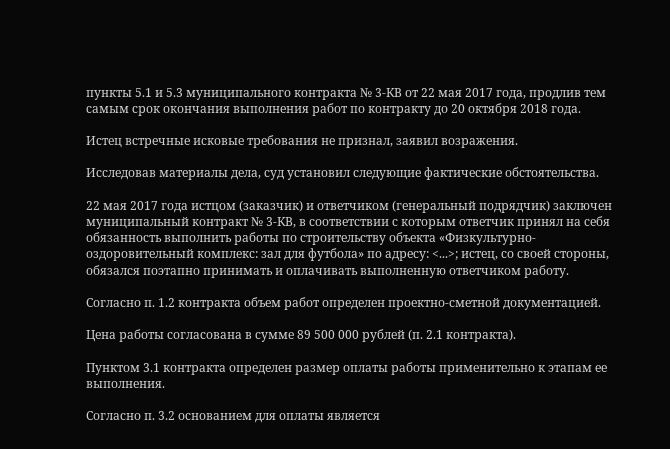пункты 5.1 и 5.3 муниципального контракта № 3-КВ от 22 мая 2017 года, продлив тем самым срок окончания выполнения работ по контракту до 20 октября 2018 года.

Истец встречные исковые требования не признал, заявил возражения.

Исследовав материалы дела, суд установил следующие фактические обстоятельства.

22 мая 2017 года истцом (заказчик) и ответчиком (генеральный подрядчик) заключен муниципальный контракт № 3-КВ, в соответствии с которым ответчик принял на себя обязанность выполнить работы по строительству объекта «Физкультурно-оздоровительный комплекс: зал для футбола» по адресу: <...>; истец, со своей стороны, обязался поэтапно принимать и оплачивать выполненную ответчиком работу.

Согласно п. 1.2 контракта объем работ определен проектно-сметной документацией.

Цена работы согласована в сумме 89 500 000 рублей (п. 2.1 контракта).

Пунктом 3.1 контракта определен размер оплаты работы применительно к этапам ее выполнения.

Согласно п. 3.2 основанием для оплаты является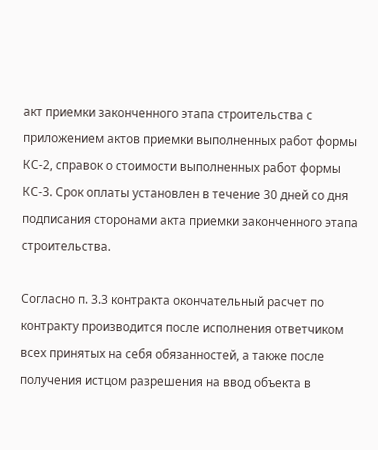акт приемки законченного этапа строительства с приложением актов приемки выполненных работ формы КС-2, справок о стоимости выполненных работ формы КС-3. Срок оплаты установлен в течение 30 дней со дня подписания сторонами акта приемки законченного этапа строительства.

Согласно п. 3.3 контракта окончательный расчет по контракту производится после исполнения ответчиком всех принятых на себя обязанностей, а также после получения истцом разрешения на ввод объекта в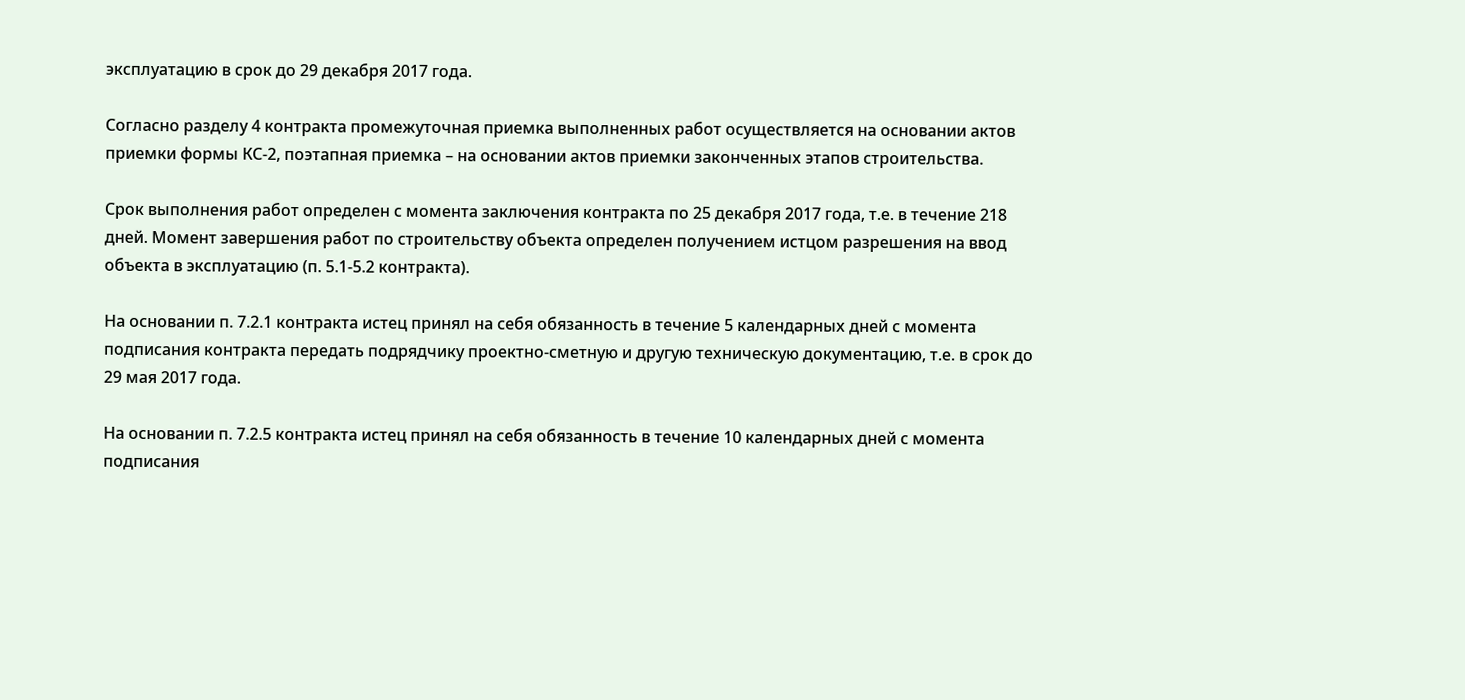эксплуатацию в срок до 29 декабря 2017 года.

Согласно разделу 4 контракта промежуточная приемка выполненных работ осуществляется на основании актов приемки формы КС-2, поэтапная приемка – на основании актов приемки законченных этапов строительства.

Срок выполнения работ определен с момента заключения контракта по 25 декабря 2017 года, т.е. в течение 218 дней. Момент завершения работ по строительству объекта определен получением истцом разрешения на ввод объекта в эксплуатацию (п. 5.1-5.2 контракта).

На основании п. 7.2.1 контракта истец принял на себя обязанность в течение 5 календарных дней с момента подписания контракта передать подрядчику проектно-сметную и другую техническую документацию, т.е. в срок до 29 мая 2017 года.

На основании п. 7.2.5 контракта истец принял на себя обязанность в течение 10 календарных дней с момента подписания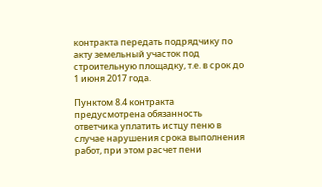контракта передать подрядчику по акту земельный участок под строительную площадку, т.е. в срок до 1 июня 2017 года.

Пунктом 8.4 контракта предусмотрена обязанность ответчика уплатить истцу пеню в случае нарушения срока выполнения работ, при этом расчет пени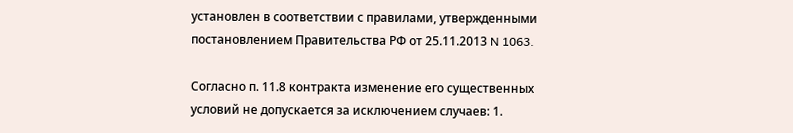установлен в соответствии с правилами, утвержденными постановлением Правительства РФ от 25.11.2013 N 1063.

Согласно п. 11.8 контракта изменение его существенных условий не допускается за исключением случаев: 1.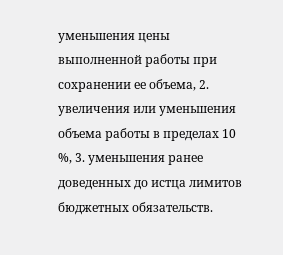уменьшения цены выполненной работы при сохранении ее объема, 2. увеличения или уменьшения объема работы в пределах 10 %, 3. уменьшения ранее доведенных до истца лимитов бюджетных обязательств.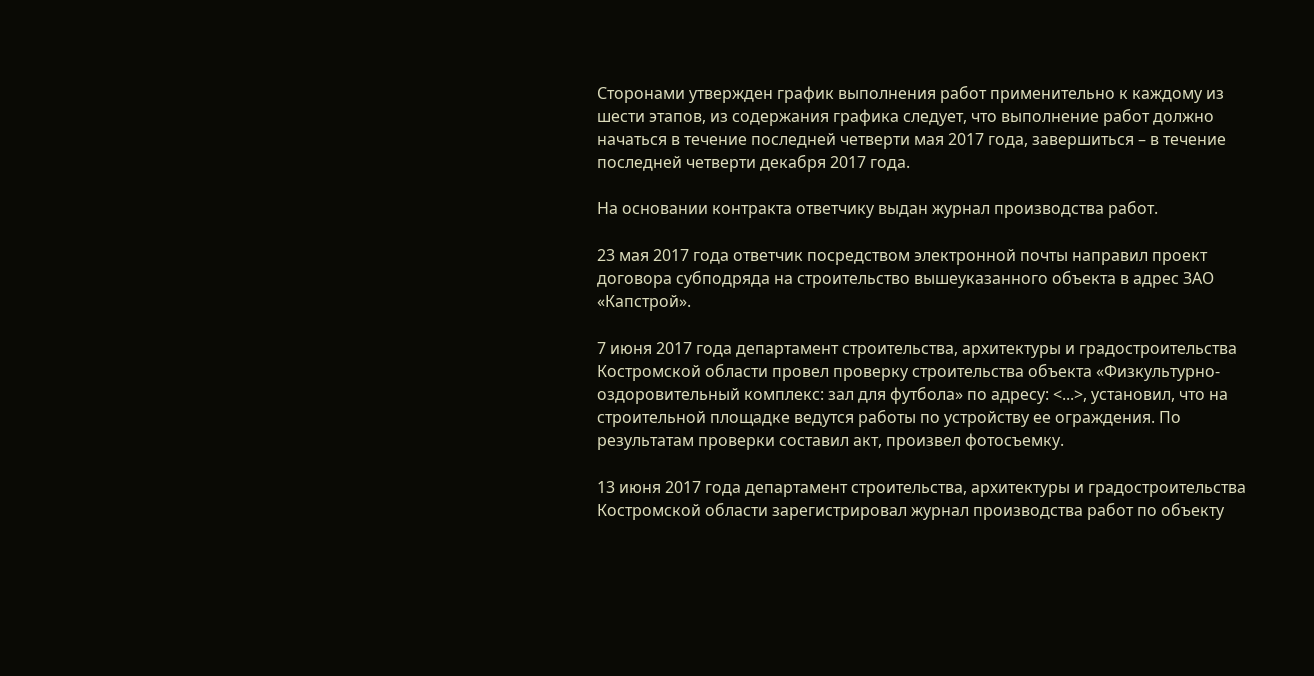Сторонами утвержден график выполнения работ применительно к каждому из шести этапов, из содержания графика следует, что выполнение работ должно начаться в течение последней четверти мая 2017 года, завершиться – в течение последней четверти декабря 2017 года.

На основании контракта ответчику выдан журнал производства работ.

23 мая 2017 года ответчик посредством электронной почты направил проект договора субподряда на строительство вышеуказанного объекта в адрес ЗАО «Капстрой».

7 июня 2017 года департамент строительства, архитектуры и градостроительства Костромской области провел проверку строительства объекта «Физкультурно-оздоровительный комплекс: зал для футбола» по адресу: <...>, установил, что на строительной площадке ведутся работы по устройству ее ограждения. По результатам проверки составил акт, произвел фотосъемку.

13 июня 2017 года департамент строительства, архитектуры и градостроительства Костромской области зарегистрировал журнал производства работ по объекту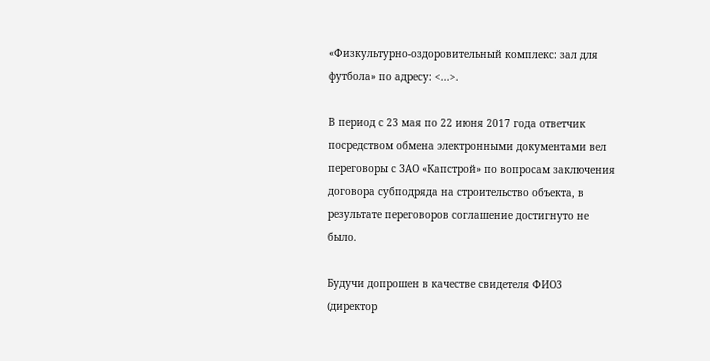«Физкультурно-оздоровительный комплекс: зал для футбола» по адресу: <...>.

В период с 23 мая по 22 июня 2017 года ответчик посредством обмена электронными документами вел переговоры с ЗАО «Капстрой» по вопросам заключения договора субподряда на строительство объекта, в результате переговоров соглашение достигнуто не было.

Будучи допрошен в качестве свидетеля ФИО3 (директор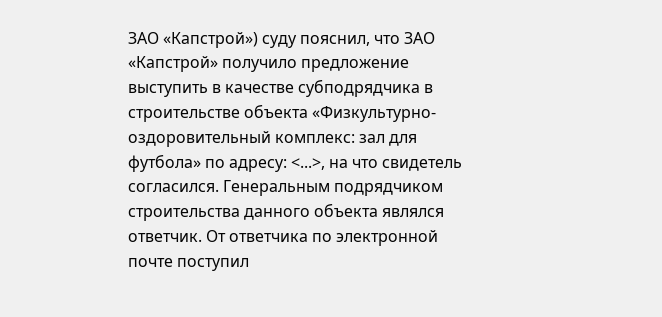ЗАО «Капстрой») суду пояснил, что ЗАО «Капстрой» получило предложение выступить в качестве субподрядчика в строительстве объекта «Физкультурно-оздоровительный комплекс: зал для футбола» по адресу: <...>, на что свидетель согласился. Генеральным подрядчиком строительства данного объекта являлся ответчик. От ответчика по электронной почте поступил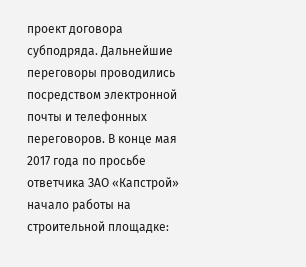проект договора субподряда. Дальнейшие переговоры проводились посредством электронной почты и телефонных переговоров. В конце мая 2017 года по просьбе ответчика ЗАО «Капстрой» начало работы на строительной площадке: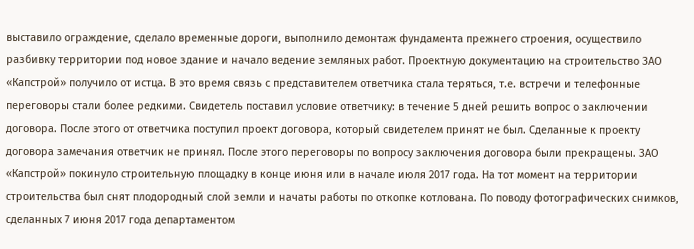выставило ограждение, сделало временные дороги, выполнило демонтаж фундамента прежнего строения, осуществило разбивку территории под новое здание и начало ведение земляных работ. Проектную документацию на строительство ЗАО «Капстрой» получило от истца. В это время связь с представителем ответчика стала теряться, т.е. встречи и телефонные переговоры стали более редкими. Свидетель поставил условие ответчику: в течение 5 дней решить вопрос о заключении договора. После этого от ответчика поступил проект договора, который свидетелем принят не был. Сделанные к проекту договора замечания ответчик не принял. После этого переговоры по вопросу заключения договора были прекращены. ЗАО «Капстрой» покинуло строительную площадку в конце июня или в начале июля 2017 года. На тот момент на территории строительства был снят плодородный слой земли и начаты работы по откопке котлована. По поводу фотографических снимков, сделанных 7 июня 2017 года департаментом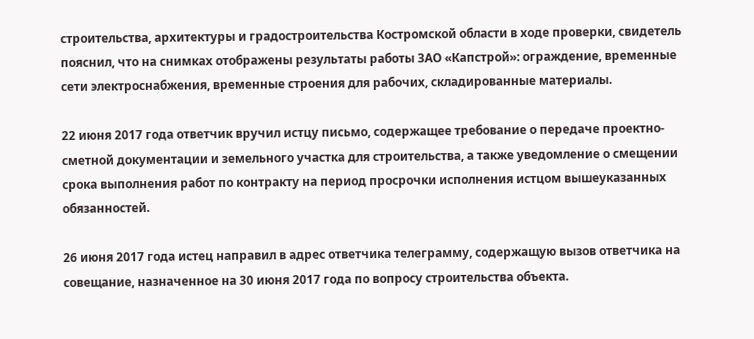строительства, архитектуры и градостроительства Костромской области в ходе проверки, свидетель пояснил, что на снимках отображены результаты работы ЗАО «Капстрой»: ограждение, временные сети электроснабжения, временные строения для рабочих, складированные материалы.

22 июня 2017 года ответчик вручил истцу письмо, содержащее требование о передаче проектно-сметной документации и земельного участка для строительства, а также уведомление о смещении срока выполнения работ по контракту на период просрочки исполнения истцом вышеуказанных обязанностей.

26 июня 2017 года истец направил в адрес ответчика телеграмму, содержащую вызов ответчика на совещание, назначенное на 30 июня 2017 года по вопросу строительства объекта.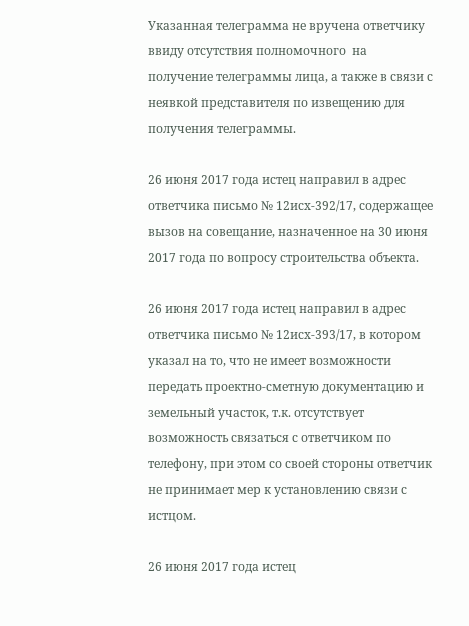Указанная телеграмма не вручена ответчику ввиду отсутствия полномочного  на получение телеграммы лица, а также в связи с неявкой представителя по извещению для получения телеграммы.

26 июня 2017 года истец направил в адрес ответчика письмо № 12исх-392/17, содержащее вызов на совещание, назначенное на 30 июня 2017 года по вопросу строительства объекта.

26 июня 2017 года истец направил в адрес ответчика письмо № 12исх-393/17, в котором указал на то, что не имеет возможности передать проектно-сметную документацию и земельный участок, т.к. отсутствует возможность связаться с ответчиком по телефону, при этом со своей стороны ответчик не принимает мер к установлению связи с истцом.

26 июня 2017 года истец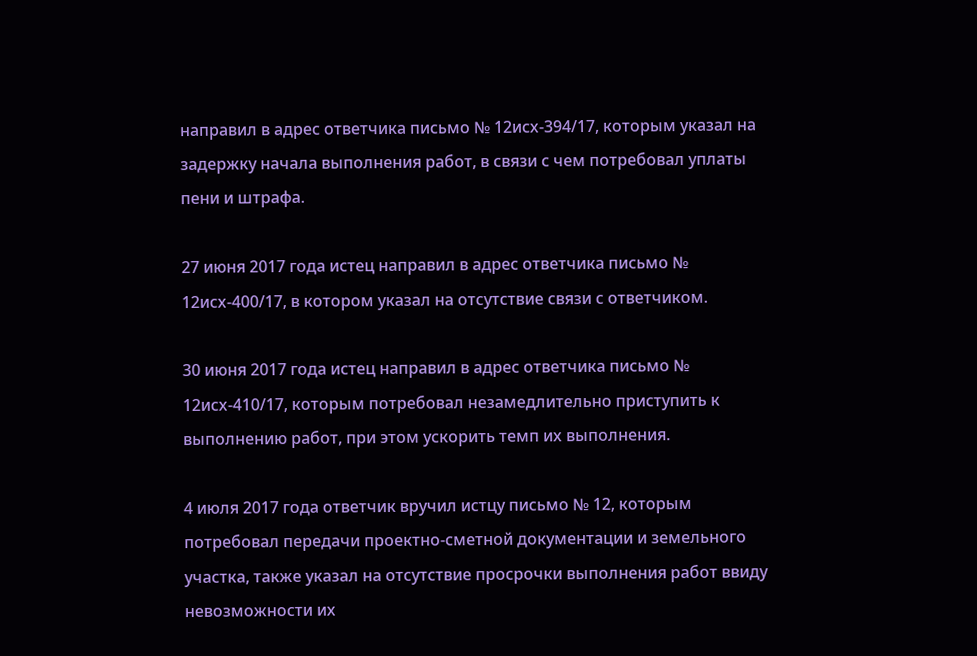направил в адрес ответчика письмо № 12исх-394/17, которым указал на задержку начала выполнения работ, в связи с чем потребовал уплаты пени и штрафа.

27 июня 2017 года истец направил в адрес ответчика письмо № 12исх-400/17, в котором указал на отсутствие связи с ответчиком.

30 июня 2017 года истец направил в адрес ответчика письмо № 12исх-410/17, которым потребовал незамедлительно приступить к выполнению работ, при этом ускорить темп их выполнения.

4 июля 2017 года ответчик вручил истцу письмо № 12, которым потребовал передачи проектно-сметной документации и земельного участка, также указал на отсутствие просрочки выполнения работ ввиду невозможности их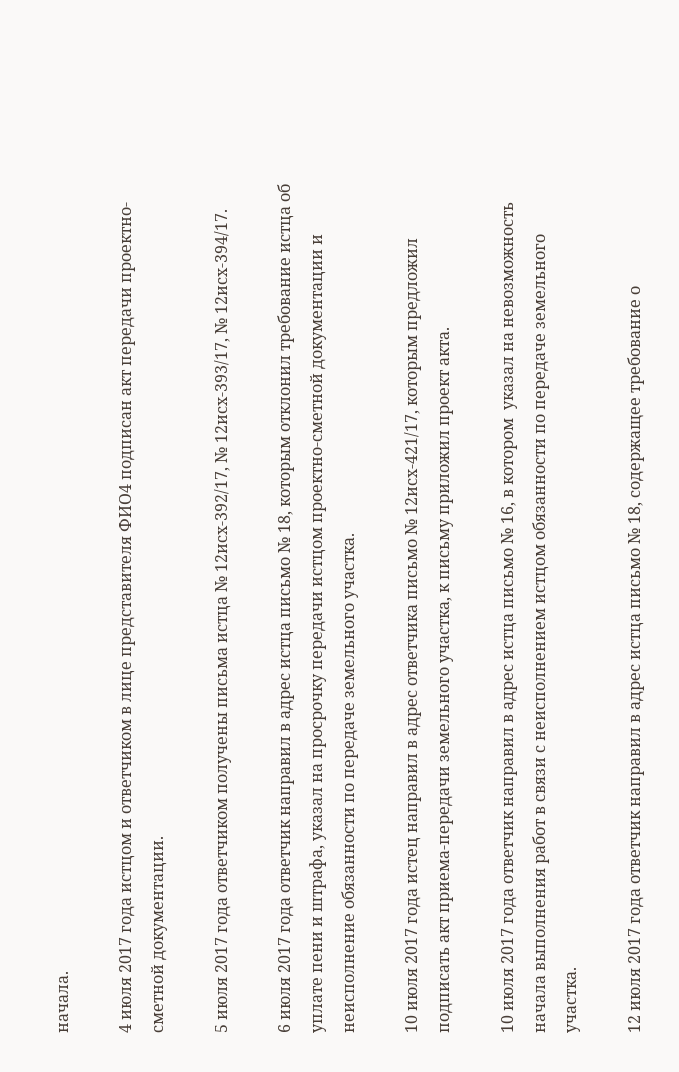начала.

4 июля 2017 года истцом и ответчиком в лице представителя ФИО4 подписан акт передачи проектно-сметной документации.

5 июля 2017 года ответчиком получены письма истца № 12исх-392/17, № 12исх-393/17, № 12исх-394/17.

6 июля 2017 года ответчик направил в адрес истца письмо № 18, которым отклонил требование истца об уплате пени и штрафа, указал на просрочку передачи истцом проектно-сметной документации и неисполнение обязанности по передаче земельного участка.

10 июля 2017 года истец направил в адрес ответчика письмо № 12исх-421/17, которым предложил подписать акт приема-передачи земельного участка, к письму приложил проект акта.

10 июля 2017 года ответчик направил в адрес истца письмо № 16, в котором  указал на невозможность начала выполнения работ в связи с неисполнением истцом обязанности по передаче земельного участка.

12 июля 2017 года ответчик направил в адрес истца письмо № 18, содержащее требование о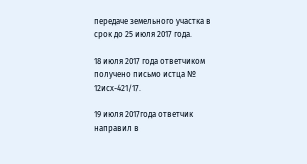передаче земельного участка в срок до 25 июля 2017 года.

18 июля 2017 года ответчиком получено письмо истца № 12исх-421/17.

19 июля 2017года ответчик направил в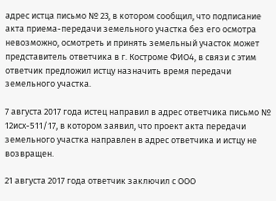адрес истца письмо № 23, в котором сообщил, что подписание акта приема-передачи земельного участка без его осмотра невозможно, осмотреть и принять земельный участок может представитель ответчика в г. Костроме ФИО4, в связи с этим ответчик предложил истцу назначить время передачи земельного участка.

7 августа 2017 года истец направил в адрес ответчика письмо № 12исх-511/17, в котором заявил, что проект акта передачи земельного участка направлен в адрес ответчика и истцу не возвращен.

21 августа 2017 года ответчик заключил с ООО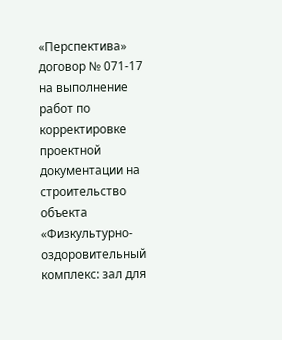«Перспектива» договор № 071-17 на выполнение работ по корректировке проектной документации на строительство объекта «Физкультурно-оздоровительный комплекс: зал для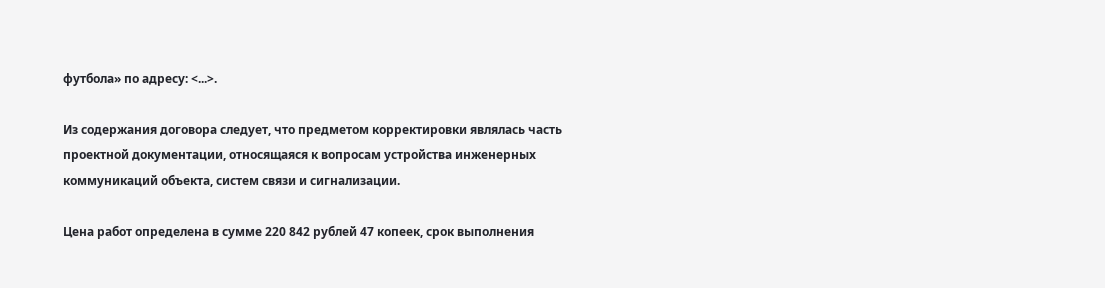футбола» по адресу: <...>.

Из содержания договора следует, что предметом корректировки являлась часть проектной документации, относящаяся к вопросам устройства инженерных коммуникаций объекта, систем связи и сигнализации.

Цена работ определена в сумме 220 842 рублей 47 копеек, срок выполнения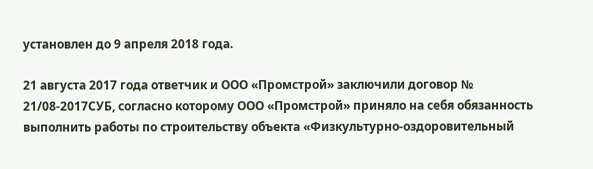установлен до 9 апреля 2018 года.

21 августа 2017 года ответчик и ООО «Промстрой» заключили договор № 21/08-2017СУБ, согласно которому ООО «Промстрой» приняло на себя обязанность выполнить работы по строительству объекта «Физкультурно-оздоровительный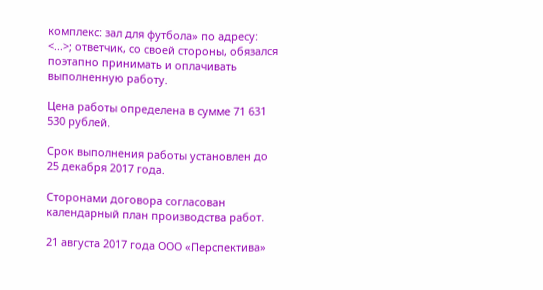комплекс: зал для футбола» по адресу: <...>; ответчик, со своей стороны, обязался поэтапно принимать и оплачивать выполненную работу.

Цена работы определена в сумме 71 631 530 рублей.

Срок выполнения работы установлен до 25 декабря 2017 года.

Сторонами договора согласован календарный план производства работ.

21 августа 2017 года ООО «Перспектива»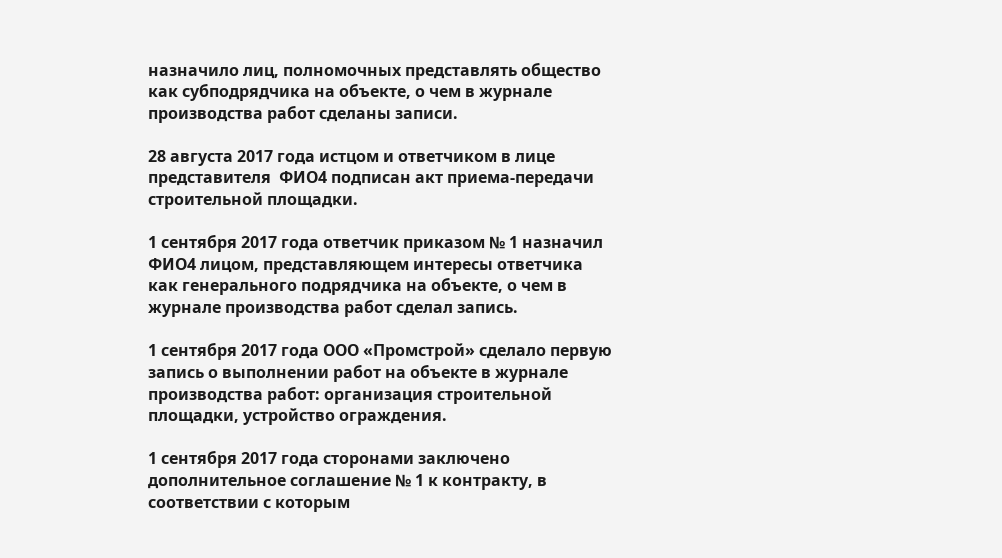назначило лиц, полномочных представлять общество как субподрядчика на объекте, о чем в журнале производства работ сделаны записи.

28 августа 2017 года истцом и ответчиком в лице представителя  ФИО4 подписан акт приема-передачи строительной площадки.

1 сентября 2017 года ответчик приказом № 1 назначил ФИО4 лицом, представляющем интересы ответчика как генерального подрядчика на объекте, о чем в журнале производства работ сделал запись.

1 сентября 2017 года ООО «Промстрой» сделало первую запись о выполнении работ на объекте в журнале производства работ: организация строительной площадки, устройство ограждения.

1 сентября 2017 года сторонами заключено дополнительное соглашение № 1 к контракту, в соответствии с которым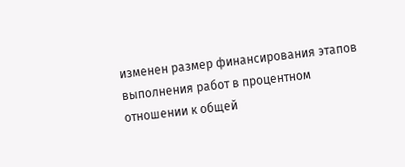изменен размер финансирования этапов выполнения работ в процентном отношении к общей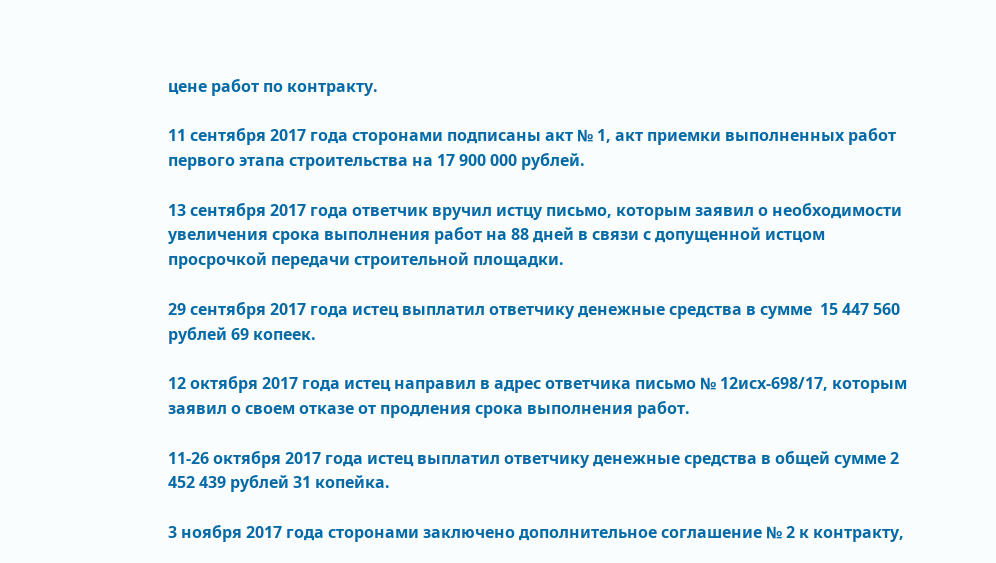цене работ по контракту.

11 сентября 2017 года сторонами подписаны акт № 1, акт приемки выполненных работ первого этапа строительства на 17 900 000 рублей.

13 сентября 2017 года ответчик вручил истцу письмо, которым заявил о необходимости увеличения срока выполнения работ на 88 дней в связи с допущенной истцом просрочкой передачи строительной площадки.

29 сентября 2017 года истец выплатил ответчику денежные средства в сумме  15 447 560 рублей 69 копеек.

12 октября 2017 года истец направил в адрес ответчика письмо № 12исх-698/17, которым заявил о своем отказе от продления срока выполнения работ.

11-26 октября 2017 года истец выплатил ответчику денежные средства в общей сумме 2 452 439 рублей 31 копейка.

3 ноября 2017 года сторонами заключено дополнительное соглашение № 2 к контракту,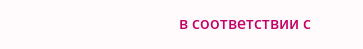в соответствии с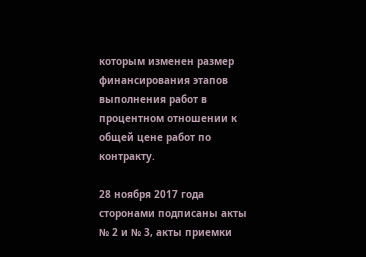которым изменен размер финансирования этапов выполнения работ в процентном отношении к общей цене работ по контракту.

28 ноября 2017 года сторонами подписаны акты № 2 и № 3, акты приемки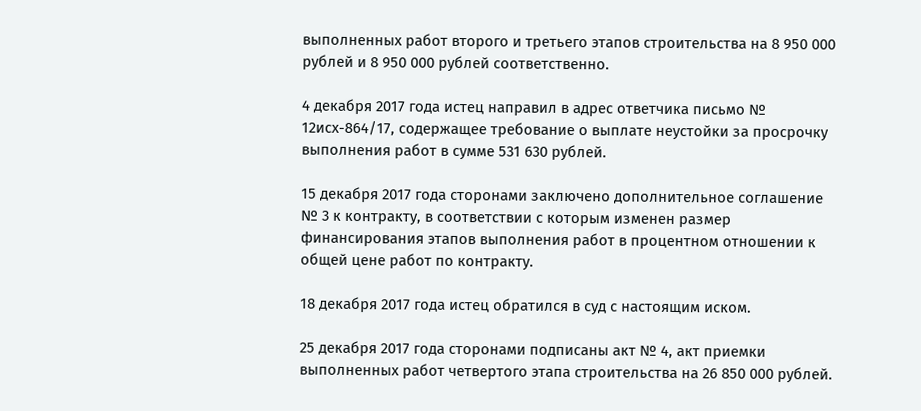выполненных работ второго и третьего этапов строительства на 8 950 000 рублей и 8 950 000 рублей соответственно.

4 декабря 2017 года истец направил в адрес ответчика письмо № 12исх-864/17, содержащее требование о выплате неустойки за просрочку выполнения работ в сумме 531 630 рублей.

15 декабря 2017 года сторонами заключено дополнительное соглашение № 3 к контракту, в соответствии с которым изменен размер финансирования этапов выполнения работ в процентном отношении к общей цене работ по контракту.

18 декабря 2017 года истец обратился в суд с настоящим иском.

25 декабря 2017 года сторонами подписаны акт № 4, акт приемки выполненных работ четвертого этапа строительства на 26 850 000 рублей.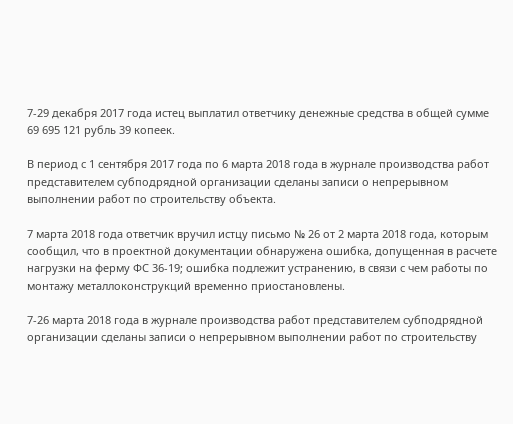7-29 декабря 2017 года истец выплатил ответчику денежные средства в общей сумме 69 695 121 рубль 39 копеек.

В период с 1 сентября 2017 года по 6 марта 2018 года в журнале производства работ представителем субподрядной организации сделаны записи о непрерывном выполнении работ по строительству объекта.

7 марта 2018 года ответчик вручил истцу письмо № 26 от 2 марта 2018 года, которым сообщил, что в проектной документации обнаружена ошибка, допущенная в расчете нагрузки на ферму ФС 36-19; ошибка подлежит устранению, в связи с чем работы по монтажу металлоконструкций временно приостановлены.

7-26 марта 2018 года в журнале производства работ представителем субподрядной организации сделаны записи о непрерывном выполнении работ по строительству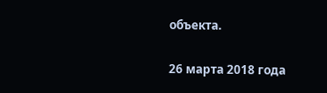объекта.

26 марта 2018 года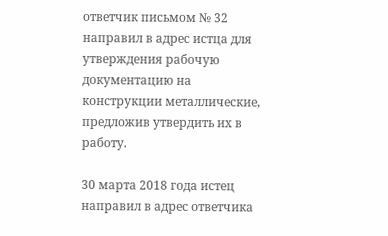ответчик письмом № 32 направил в адрес истца для утверждения рабочую документацию на конструкции металлические, предложив утвердить их в работу.

30 марта 2018 года истец направил в адрес ответчика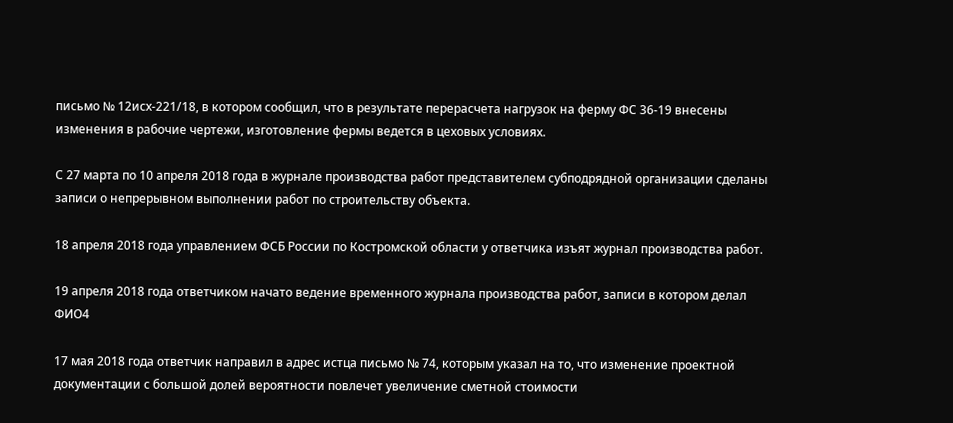письмо № 12исх-221/18, в котором сообщил, что в результате перерасчета нагрузок на ферму ФС 36-19 внесены изменения в рабочие чертежи, изготовление фермы ведется в цеховых условиях.

С 27 марта по 10 апреля 2018 года в журнале производства работ представителем субподрядной организации сделаны записи о непрерывном выполнении работ по строительству объекта.

18 апреля 2018 года управлением ФСБ России по Костромской области у ответчика изъят журнал производства работ.

19 апреля 2018 года ответчиком начато ведение временного журнала производства работ, записи в котором делал ФИО4

17 мая 2018 года ответчик направил в адрес истца письмо № 74, которым указал на то, что изменение проектной документации с большой долей вероятности повлечет увеличение сметной стоимости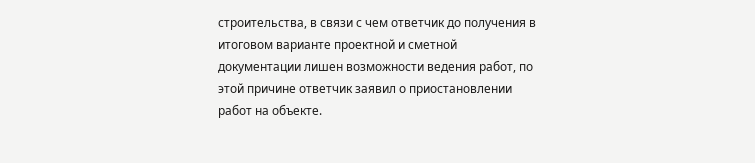строительства, в связи с чем ответчик до получения в итоговом варианте проектной и сметной документации лишен возможности ведения работ, по этой причине ответчик заявил о приостановлении работ на объекте.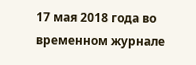17 мая 2018 года во временном журнале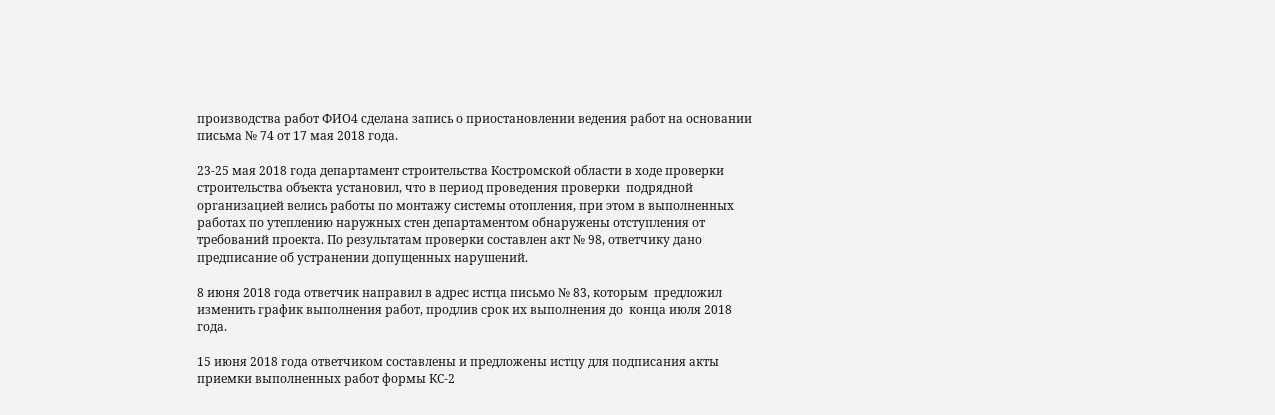производства работ ФИО4 сделана запись о приостановлении ведения работ на основании письма № 74 от 17 мая 2018 года.

23-25 мая 2018 года департамент строительства Костромской области в ходе проверки строительства объекта установил, что в период проведения проверки  подрядной организацией велись работы по монтажу системы отопления, при этом в выполненных работах по утеплению наружных стен департаментом обнаружены отступления от требований проекта. По результатам проверки составлен акт № 98, ответчику дано предписание об устранении допущенных нарушений.

8 июня 2018 года ответчик направил в адрес истца письмо № 83, которым  предложил изменить график выполнения работ, продлив срок их выполнения до  конца июля 2018 года.

15 июня 2018 года ответчиком составлены и предложены истцу для подписания акты приемки выполненных работ формы КС-2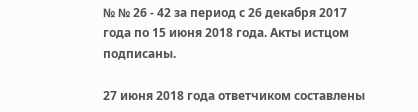№ № 26 - 42 за период с 26 декабря 2017 года по 15 июня 2018 года. Акты истцом подписаны.

27 июня 2018 года ответчиком составлены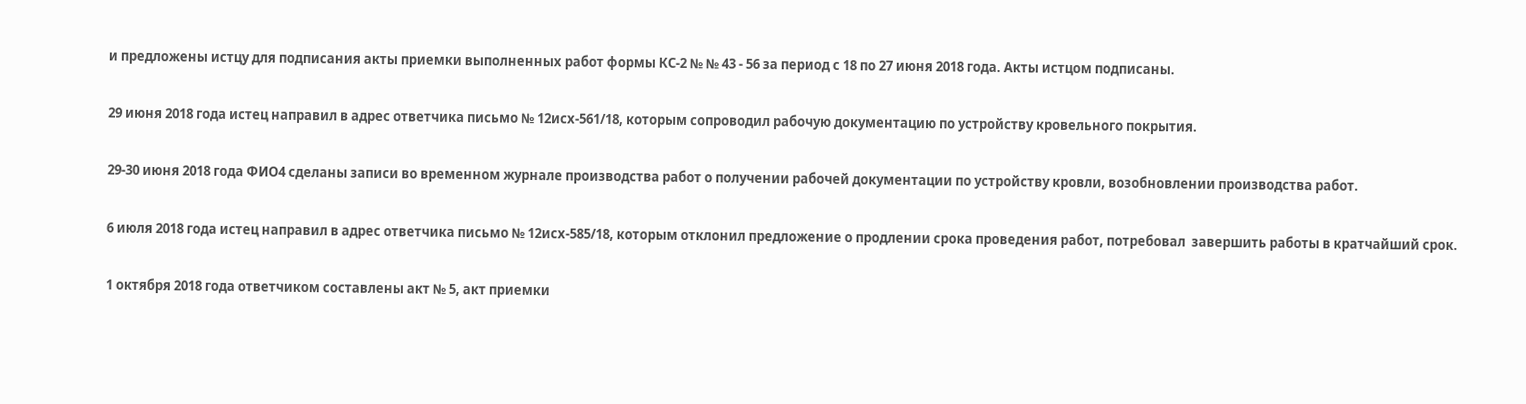и предложены истцу для подписания акты приемки выполненных работ формы КС-2 № № 43 - 56 за период с 18 по 27 июня 2018 года. Акты истцом подписаны.

29 июня 2018 года истец направил в адрес ответчика письмо № 12исх-561/18, которым сопроводил рабочую документацию по устройству кровельного покрытия.

29-30 июня 2018 года ФИО4 сделаны записи во временном журнале производства работ о получении рабочей документации по устройству кровли, возобновлении производства работ.

6 июля 2018 года истец направил в адрес ответчика письмо № 12исх-585/18, которым отклонил предложение о продлении срока проведения работ, потребовал  завершить работы в кратчайший срок.

1 октября 2018 года ответчиком составлены акт № 5, акт приемки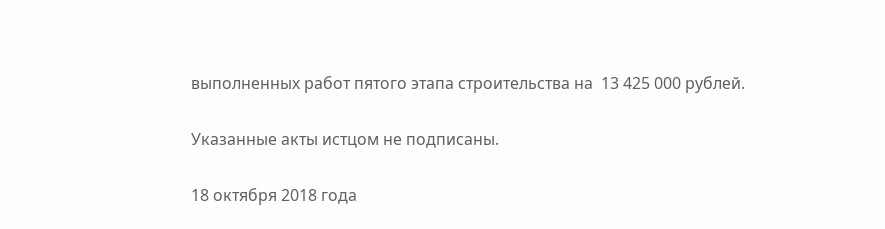выполненных работ пятого этапа строительства на  13 425 000 рублей.

Указанные акты истцом не подписаны.

18 октября 2018 года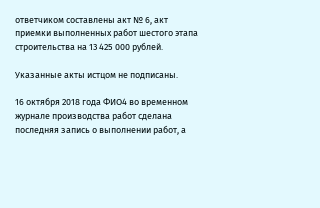ответчиком составлены акт № 6, акт приемки выполненных работ шестого этапа строительства на 13 425 000 рублей.

Указанные акты истцом не подписаны.

16 октября 2018 года ФИО4 во временном журнале производства работ сделана последняя запись о выполнении работ, а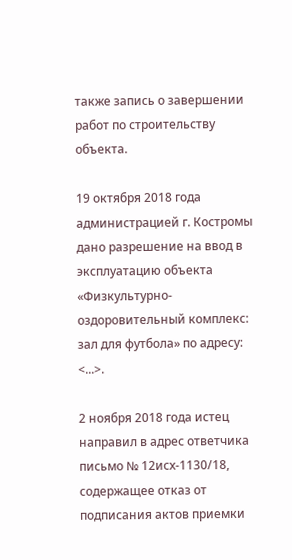также запись о завершении работ по строительству объекта.

19 октября 2018 года администрацией г. Костромы дано разрешение на ввод в эксплуатацию объекта «Физкультурно-оздоровительный комплекс: зал для футбола» по адресу: <...>.

2 ноября 2018 года истец направил в адрес ответчика письмо № 12исх-1130/18, содержащее отказ от подписания актов приемки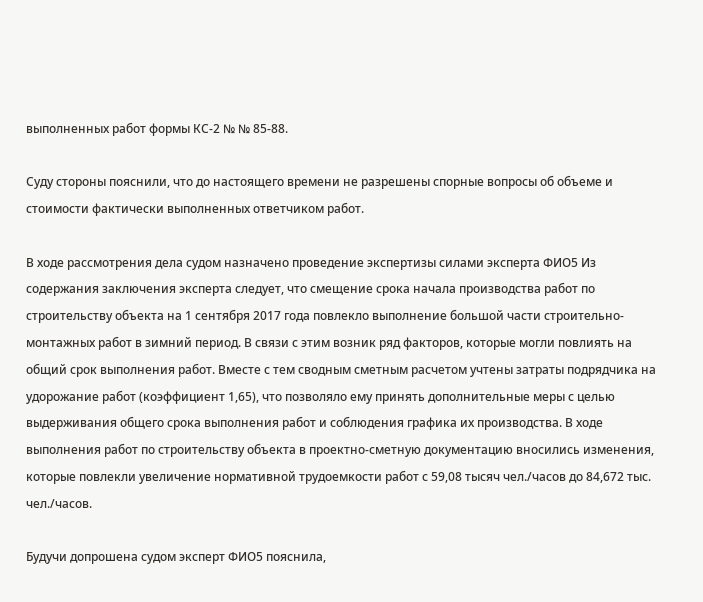выполненных работ формы КС-2 № № 85-88.

Суду стороны пояснили, что до настоящего времени не разрешены спорные вопросы об объеме и стоимости фактически выполненных ответчиком работ.

В ходе рассмотрения дела судом назначено проведение экспертизы силами эксперта ФИО5 Из содержания заключения эксперта следует, что смещение срока начала производства работ по строительству объекта на 1 сентября 2017 года повлекло выполнение большой части строительно-монтажных работ в зимний период. В связи с этим возник ряд факторов, которые могли повлиять на общий срок выполнения работ. Вместе с тем сводным сметным расчетом учтены затраты подрядчика на удорожание работ (коэффициент 1,65), что позволяло ему принять дополнительные меры с целью выдерживания общего срока выполнения работ и соблюдения графика их производства. В ходе выполнения работ по строительству объекта в проектно-сметную документацию вносились изменения, которые повлекли увеличение нормативной трудоемкости работ с 59,08 тысяч чел./часов до 84,672 тыс. чел./часов.

Будучи допрошена судом эксперт ФИО5 пояснила,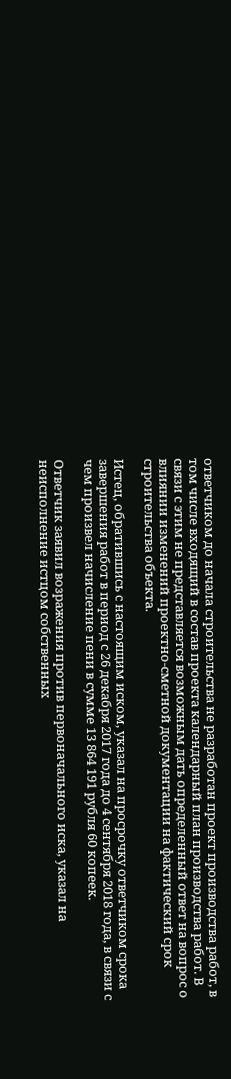ответчиком до начала строительства не разработан проект производства работ, в том числе входящий в состав проекта календарный план производства работ. В связи с этим не представляется возможным дать определенный ответ на вопрос о влиянии изменений проектно-сметной документации на фактический срок строительства объекта.

Истец, обратившись с настоящим иском, указал на просрочку ответчиком срока завершения работ в период с 26 декабря 2017 года до 4 сентября 2018 года, в связи с чем произвел начисление пени в сумме 13 864 191 рубля 60 копеек.

Ответчик заявил возражения против первоначального иска, указал на неисполнение истцом собственных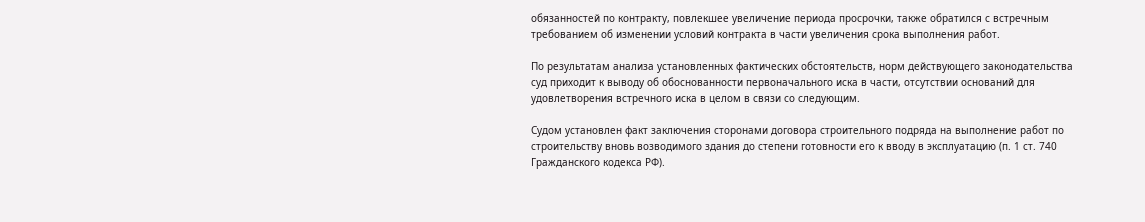обязанностей по контракту, повлекшее увеличение периода просрочки, также обратился с встречным требованием об изменении условий контракта в части увеличения срока выполнения работ.

По результатам анализа установленных фактических обстоятельств, норм действующего законодательства суд приходит к выводу об обоснованности первоначального иска в части, отсутствии оснований для удовлетворения встречного иска в целом в связи со следующим.

Судом установлен факт заключения сторонами договора строительного подряда на выполнение работ по строительству вновь возводимого здания до степени готовности его к вводу в эксплуатацию (п. 1 ст. 740 Гражданского кодекса РФ).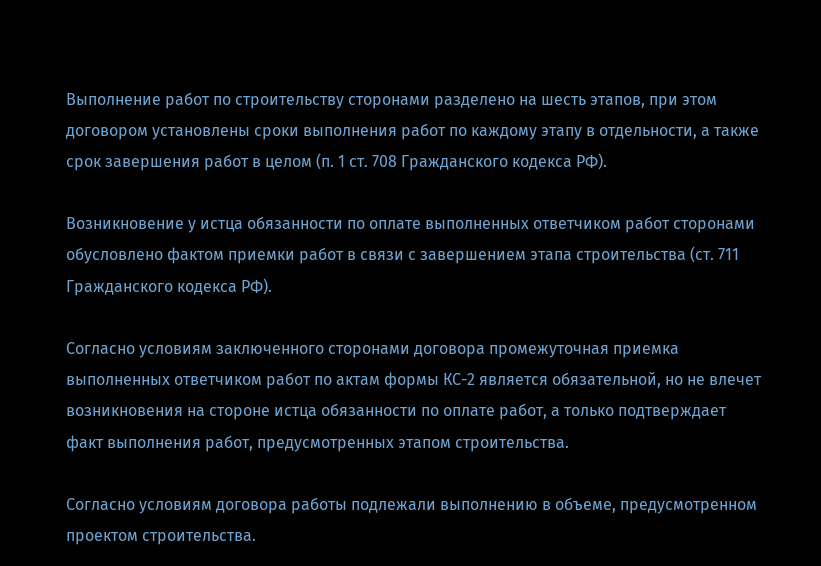Выполнение работ по строительству сторонами разделено на шесть этапов, при этом договором установлены сроки выполнения работ по каждому этапу в отдельности, а также срок завершения работ в целом (п. 1 ст. 708 Гражданского кодекса РФ).

Возникновение у истца обязанности по оплате выполненных ответчиком работ сторонами обусловлено фактом приемки работ в связи с завершением этапа строительства (ст. 711 Гражданского кодекса РФ).

Согласно условиям заключенного сторонами договора промежуточная приемка выполненных ответчиком работ по актам формы КС-2 является обязательной, но не влечет возникновения на стороне истца обязанности по оплате работ, а только подтверждает факт выполнения работ, предусмотренных этапом строительства.

Согласно условиям договора работы подлежали выполнению в объеме, предусмотренном проектом строительства.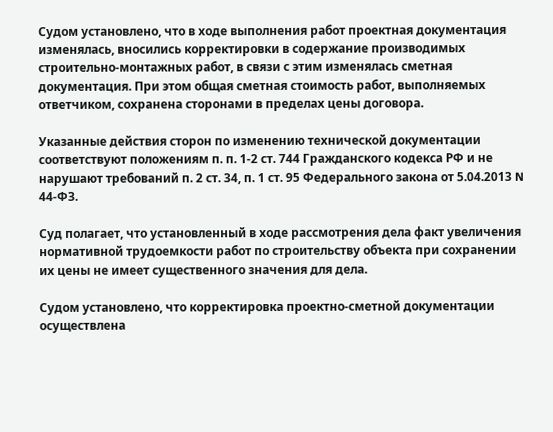Судом установлено, что в ходе выполнения работ проектная документация изменялась, вносились корректировки в содержание производимых строительно-монтажных работ, в связи с этим изменялась сметная документация. При этом общая сметная стоимость работ, выполняемых ответчиком, сохранена сторонами в пределах цены договора.

Указанные действия сторон по изменению технической документации соответствуют положениям п. п. 1-2 ст. 744 Гражданского кодекса РФ и не нарушают требований п. 2 ст. 34, п. 1 ст. 95 Федерального закона от 5.04.2013 N 44-ФЗ.

Суд полагает, что установленный в ходе рассмотрения дела факт увеличения нормативной трудоемкости работ по строительству объекта при сохранении их цены не имеет существенного значения для дела.

Судом установлено, что корректировка проектно-сметной документации осуществлена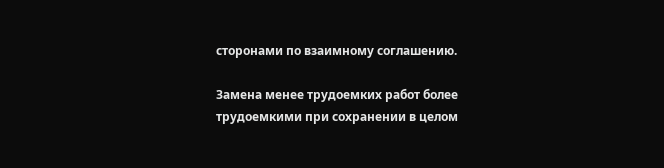сторонами по взаимному соглашению.

Замена менее трудоемких работ более трудоемкими при сохранении в целом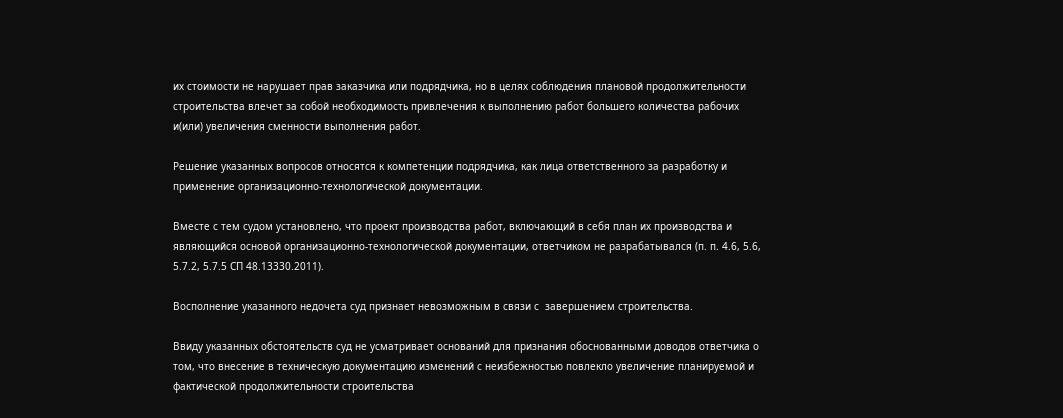их стоимости не нарушает прав заказчика или подрядчика, но в целях соблюдения плановой продолжительности строительства влечет за собой необходимость привлечения к выполнению работ большего количества рабочих и(или) увеличения сменности выполнения работ.

Решение указанных вопросов относятся к компетенции подрядчика, как лица ответственного за разработку и применение организационно-технологической документации.

Вместе с тем судом установлено, что проект производства работ, включающий в себя план их производства и являющийся основой организационно-технологической документации, ответчиком не разрабатывался (п. п. 4.6, 5.6, 5.7.2, 5.7.5 СП 48.13330.2011).

Восполнение указанного недочета суд признает невозможным в связи с  завершением строительства.

Ввиду указанных обстоятельств суд не усматривает оснований для признания обоснованными доводов ответчика о том, что внесение в техническую документацию изменений с неизбежностью повлекло увеличение планируемой и фактической продолжительности строительства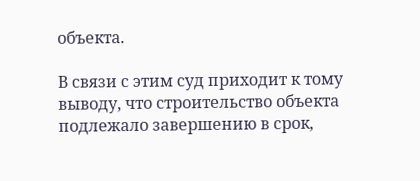объекта.

В связи с этим суд приходит к тому выводу, что строительство объекта подлежало завершению в срок,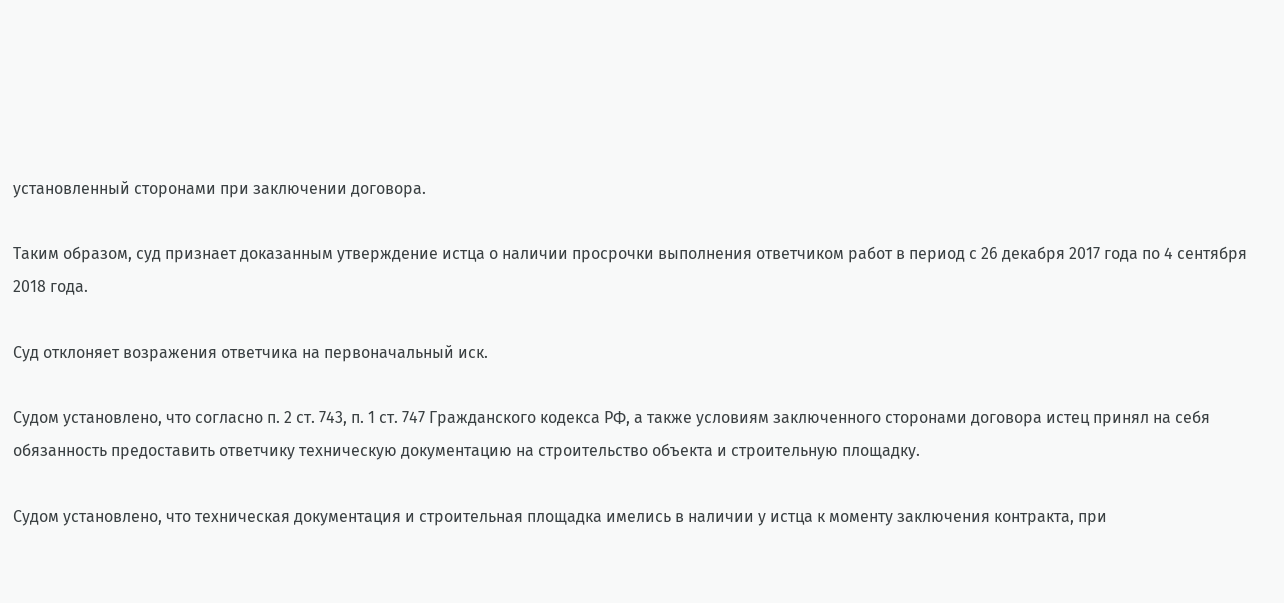установленный сторонами при заключении договора.

Таким образом, суд признает доказанным утверждение истца о наличии просрочки выполнения ответчиком работ в период с 26 декабря 2017 года по 4 сентября 2018 года.

Суд отклоняет возражения ответчика на первоначальный иск.

Судом установлено, что согласно п. 2 ст. 743, п. 1 ст. 747 Гражданского кодекса РФ, а также условиям заключенного сторонами договора истец принял на себя обязанность предоставить ответчику техническую документацию на строительство объекта и строительную площадку.

Судом установлено, что техническая документация и строительная площадка имелись в наличии у истца к моменту заключения контракта, при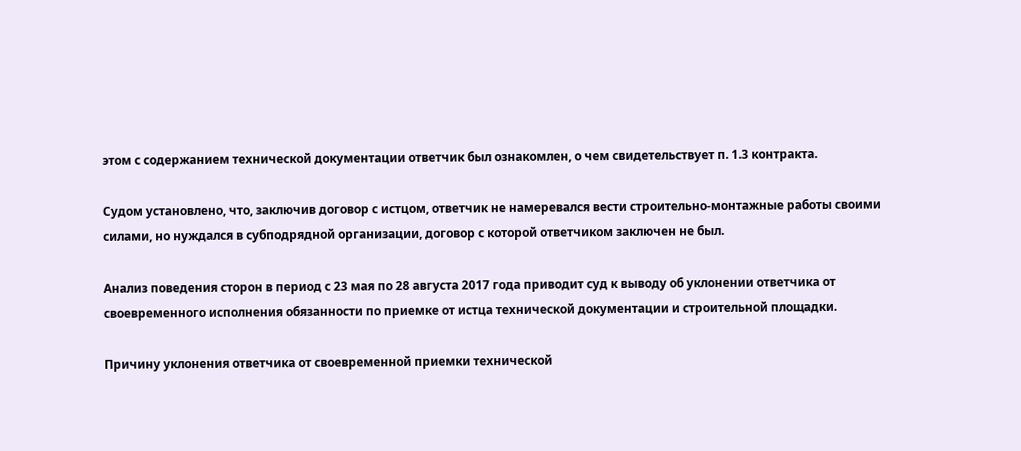этом с содержанием технической документации ответчик был ознакомлен, о чем свидетельствует п. 1.3 контракта.

Судом установлено, что, заключив договор с истцом, ответчик не намеревался вести строительно-монтажные работы своими силами, но нуждался в субподрядной организации, договор с которой ответчиком заключен не был.

Анализ поведения сторон в период с 23 мая по 28 августа 2017 года приводит суд к выводу об уклонении ответчика от своевременного исполнения обязанности по приемке от истца технической документации и строительной площадки.

Причину уклонения ответчика от своевременной приемки технической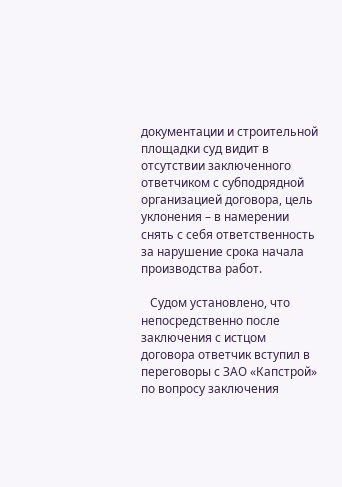документации и строительной площадки суд видит в отсутствии заключенного ответчиком с субподрядной организацией договора, цель уклонения – в намерении снять с себя ответственность за нарушение срока начала производства работ.

   Судом установлено, что непосредственно после заключения с истцом договора ответчик вступил в переговоры с ЗАО «Капстрой» по вопросу заключения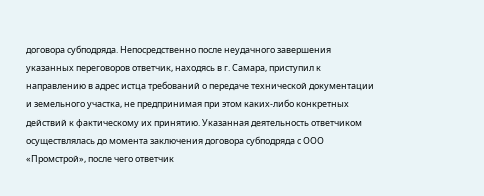договора субподряда. Непосредственно после неудачного завершения указанных переговоров ответчик, находясь в г. Самара, приступил к направлению в адрес истца требований о передаче технической документации и земельного участка, не предпринимая при этом каких-либо конкретных действий к фактическому их принятию. Указанная деятельность ответчиком осуществлялась до момента заключения договора субподряда с ООО «Промстрой», после чего ответчик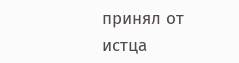принял от истца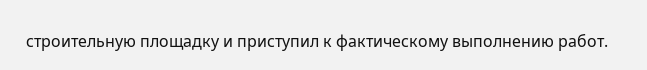строительную площадку и приступил к фактическому выполнению работ.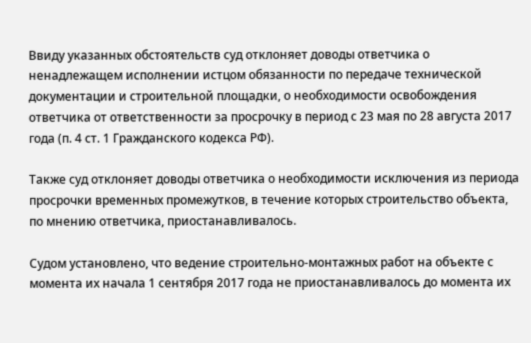Ввиду указанных обстоятельств суд отклоняет доводы ответчика о ненадлежащем исполнении истцом обязанности по передаче технической документации и строительной площадки, о необходимости освобождения ответчика от ответственности за просрочку в период с 23 мая по 28 августа 2017 года (п. 4 ст. 1 Гражданского кодекса РФ).

Также суд отклоняет доводы ответчика о необходимости исключения из периода просрочки временных промежутков, в течение которых строительство объекта, по мнению ответчика, приостанавливалось.

Судом установлено, что ведение строительно-монтажных работ на объекте с момента их начала 1 сентября 2017 года не приостанавливалось до момента их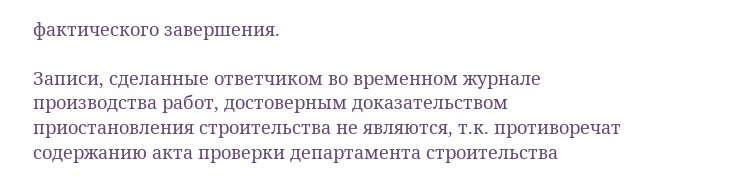фактического завершения.

Записи, сделанные ответчиком во временном журнале производства работ, достоверным доказательством приостановления строительства не являются, т.к. противоречат содержанию акта проверки департамента строительства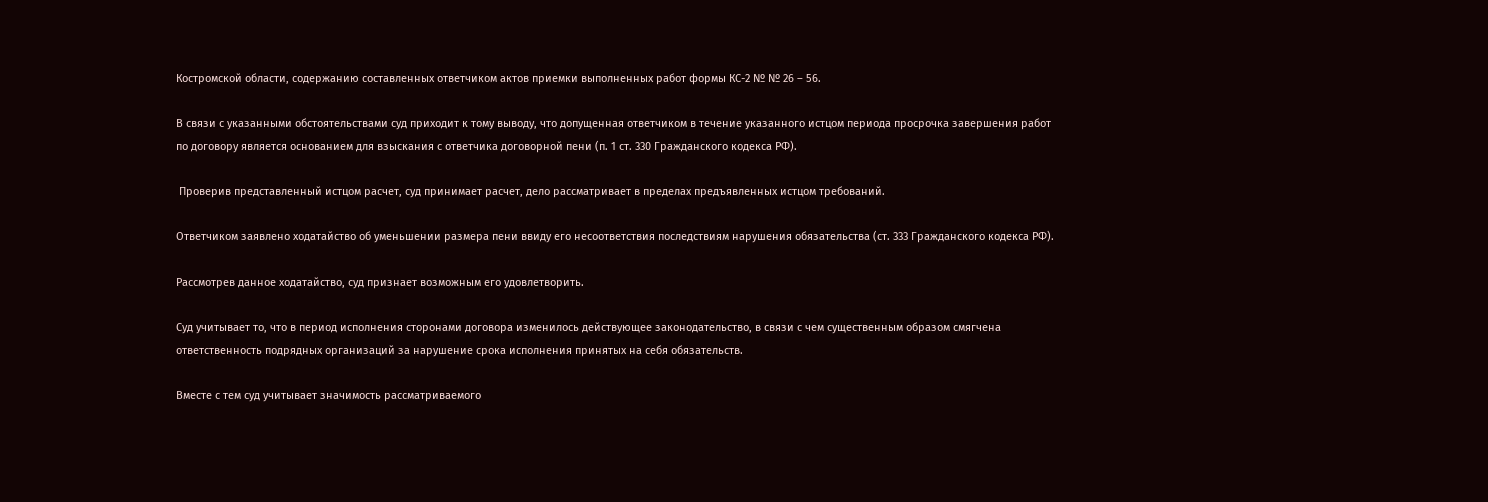Костромской области, содержанию составленных ответчиком актов приемки выполненных работ формы КС-2 № № 26 – 56.

В связи с указанными обстоятельствами суд приходит к тому выводу, что допущенная ответчиком в течение указанного истцом периода просрочка завершения работ по договору является основанием для взыскания с ответчика договорной пени (п. 1 ст. 330 Гражданского кодекса РФ).

 Проверив представленный истцом расчет, суд принимает расчет, дело рассматривает в пределах предъявленных истцом требований.

Ответчиком заявлено ходатайство об уменьшении размера пени ввиду его несоответствия последствиям нарушения обязательства (ст. 333 Гражданского кодекса РФ).

Рассмотрев данное ходатайство, суд признает возможным его удовлетворить.

Суд учитывает то, что в период исполнения сторонами договора изменилось действующее законодательство, в связи с чем существенным образом смягчена ответственность подрядных организаций за нарушение срока исполнения принятых на себя обязательств.

Вместе с тем суд учитывает значимость рассматриваемого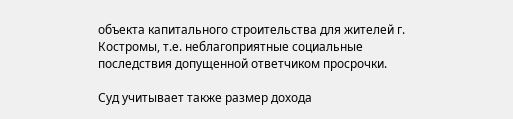объекта капитального строительства для жителей г. Костромы, т.е. неблагоприятные социальные последствия допущенной ответчиком просрочки.

Суд учитывает также размер дохода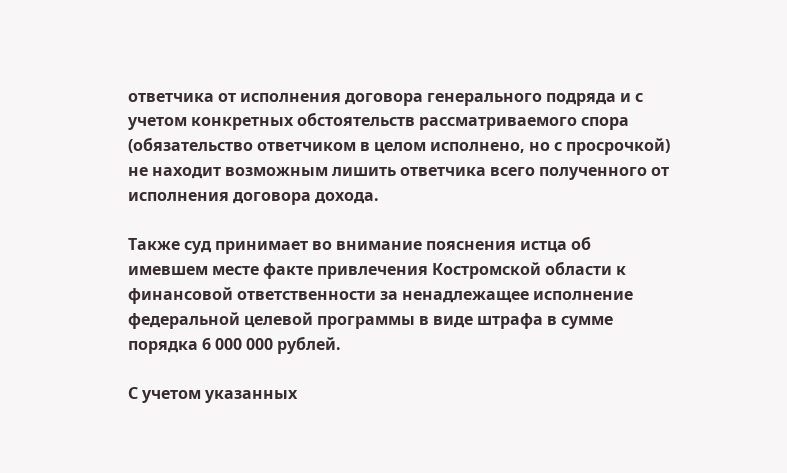ответчика от исполнения договора генерального подряда и с учетом конкретных обстоятельств рассматриваемого спора (обязательство ответчиком в целом исполнено, но с просрочкой) не находит возможным лишить ответчика всего полученного от исполнения договора дохода.

Также суд принимает во внимание пояснения истца об имевшем месте факте привлечения Костромской области к финансовой ответственности за ненадлежащее исполнение федеральной целевой программы в виде штрафа в сумме порядка 6 000 000 рублей.

С учетом указанных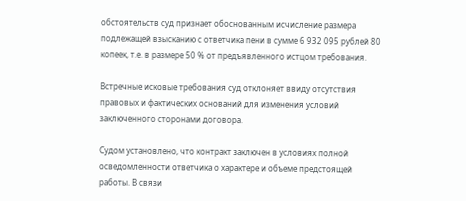обстоятельств суд признает обоснованным исчисление размера подлежащей взысканию с ответчика пени в сумме 6 932 095 рублей 80 копеек, т.е. в размере 50 % от предъявленного истцом требования.

Встречные исковые требования суд отклоняет ввиду отсутствия правовых и фактических оснований для изменения условий заключенного сторонами договора.

Судом установлено, что контракт заключен в условиях полной осведомленности ответчика о характере и объеме предстоящей работы. В связи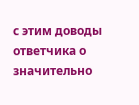с этим доводы ответчика о значительно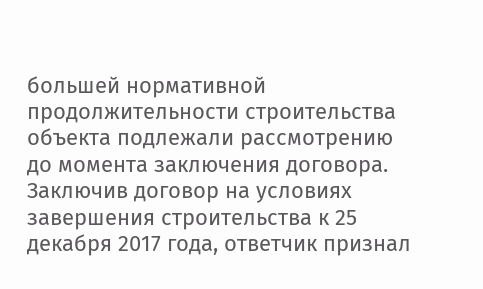большей нормативной продолжительности строительства объекта подлежали рассмотрению до момента заключения договора. Заключив договор на условиях завершения строительства к 25 декабря 2017 года, ответчик признал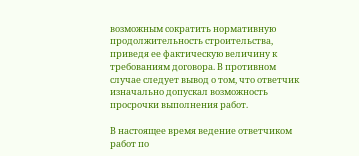возможным сократить нормативную продолжительность строительства, приведя ее фактическую величину к требованиям договора. В противном случае следует вывод о том, что ответчик изначально допускал возможность просрочки выполнения работ.

В настоящее время ведение ответчиком работ по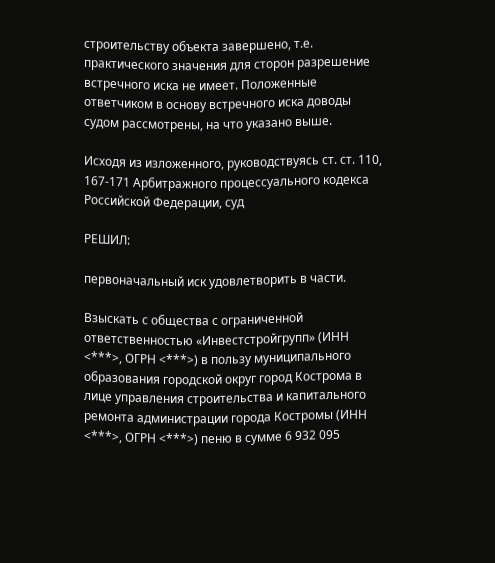строительству объекта завершено, т.е. практического значения для сторон разрешение встречного иска не имеет. Положенные ответчиком в основу встречного иска доводы судом рассмотрены, на что указано выше.

Исходя из изложенного, руководствуясь ст. ст. 110, 167-171 Арбитражного процессуального кодекса Российской Федерации, суд

РЕШИЛ:

первоначальный иск удовлетворить в части.

Взыскать с общества с ограниченной ответственностью «Инвестстройгрупп» (ИНН <***>, ОГРН <***>) в пользу муниципального образования городской округ город Кострома в лице управления строительства и капитального ремонта администрации города Костромы (ИНН <***>, ОГРН <***>) пеню в сумме 6 932 095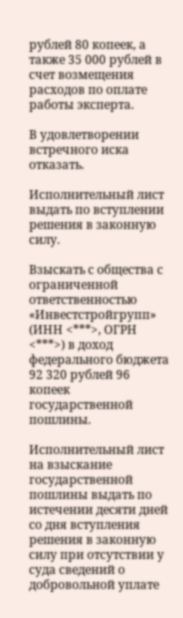рублей 80 копеек, а также 35 000 рублей в счет возмещения расходов по оплате работы эксперта.

В удовлетворении встречного иска отказать.

Исполнительный лист выдать по вступлении решения в законную силу.

Взыскать с общества с ограниченной ответственностью «Инвестстройгрупп» (ИНН <***>, ОГРН <***>) в доход федерального бюджета 92 320 рублей 96 копеек государственной пошлины.

Исполнительный лист на взыскание государственной пошлины выдать по истечении десяти дней со дня вступления решения в законную силу при отсутствии у суда сведений о добровольной уплате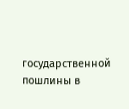государственной пошлины в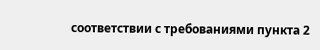соответствии с требованиями пункта 2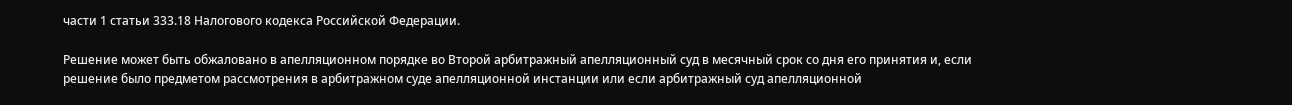части 1 статьи 333.18 Налогового кодекса Российской Федерации.

Решение может быть обжаловано в апелляционном порядке во Второй арбитражный апелляционный суд в месячный срок со дня его принятия и, если решение было предметом рассмотрения в арбитражном суде апелляционной инстанции или если арбитражный суд апелляционной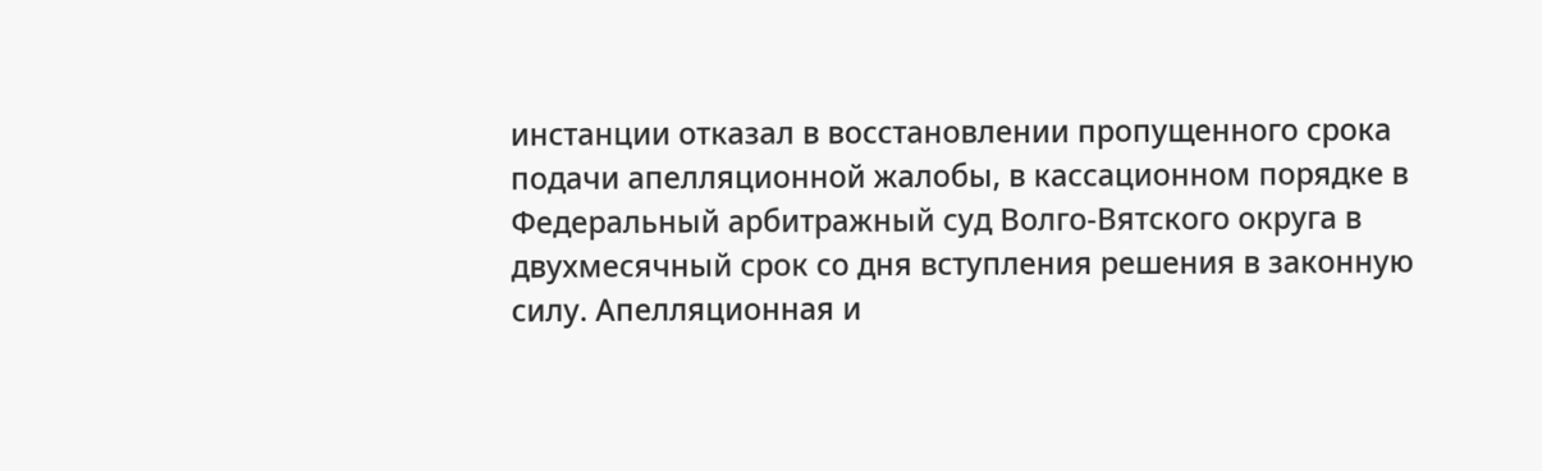инстанции отказал в восстановлении пропущенного срока подачи апелляционной жалобы, в кассационном порядке в Федеральный арбитражный суд Волго-Вятского округа в двухмесячный срок со дня вступления решения в законную силу. Апелляционная и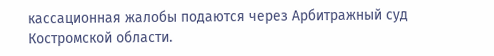кассационная жалобы подаются через Арбитражный суд Костромской области.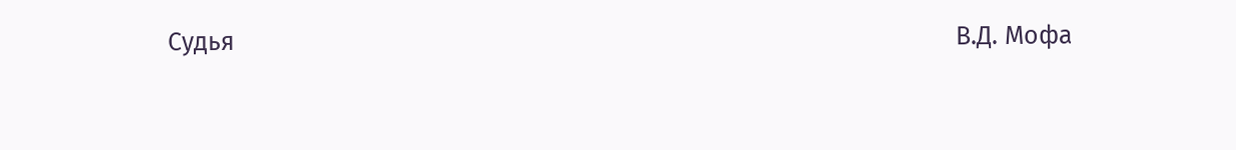Судья                                                                                                       В.Д. Мофа